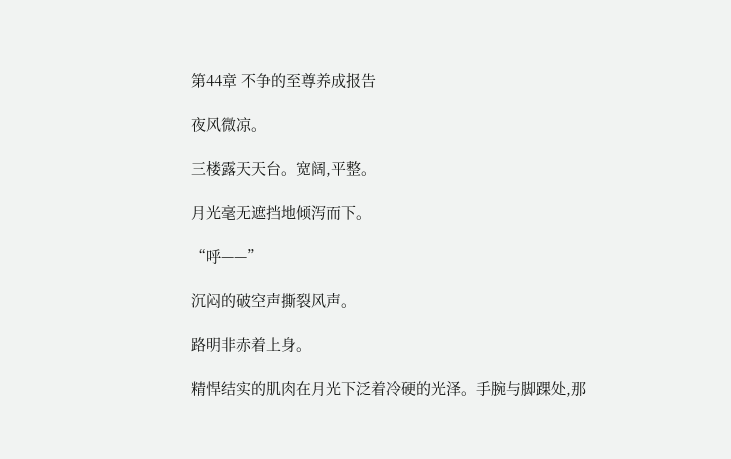第44章 不争的至尊养成报告

夜风微凉。

三楼露天天台。宽阔,平整。

月光毫无遮挡地倾泻而下。

“呼——”

沉闷的破空声撕裂风声。

路明非赤着上身。

精悍结实的肌肉在月光下泛着冷硬的光泽。手腕与脚踝处,那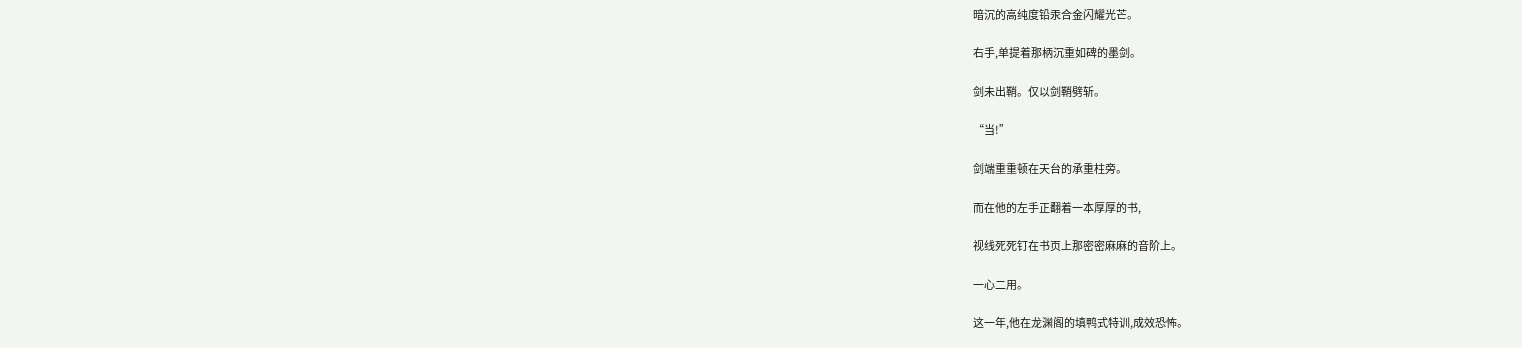暗沉的高纯度铅汞合金闪耀光芒。

右手,单提着那柄沉重如碑的墨剑。

剑未出鞘。仅以剑鞘劈斩。

“当!”

剑端重重顿在天台的承重柱旁。

而在他的左手正翻着一本厚厚的书,

视线死死钉在书页上那密密麻麻的音阶上。

一心二用。

这一年,他在龙渊阁的填鸭式特训,成效恐怖。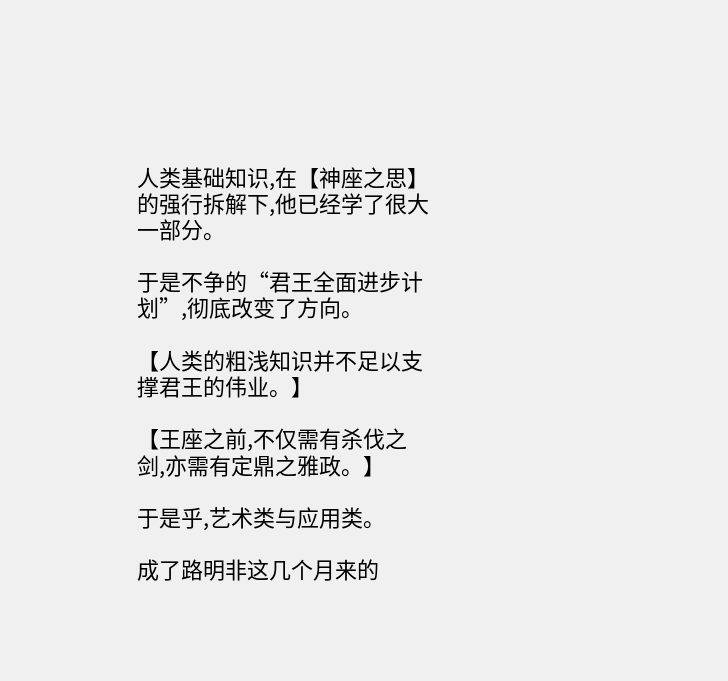人类基础知识,在【神座之思】的强行拆解下,他已经学了很大一部分。

于是不争的“君王全面进步计划”,彻底改变了方向。

【人类的粗浅知识并不足以支撑君王的伟业。】

【王座之前,不仅需有杀伐之剑,亦需有定鼎之雅政。】

于是乎,艺术类与应用类。

成了路明非这几个月来的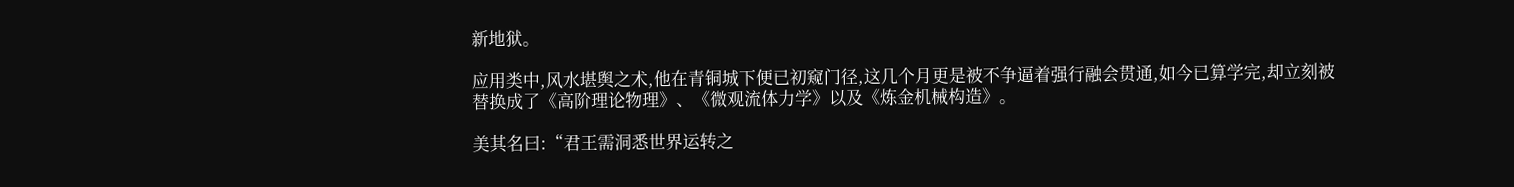新地狱。

应用类中,风水堪舆之术,他在青铜城下便已初窥门径,这几个月更是被不争逼着强行融会贯通,如今已算学完,却立刻被替换成了《高阶理论物理》、《微观流体力学》以及《炼金机械构造》。

美其名曰:“君王需洞悉世界运转之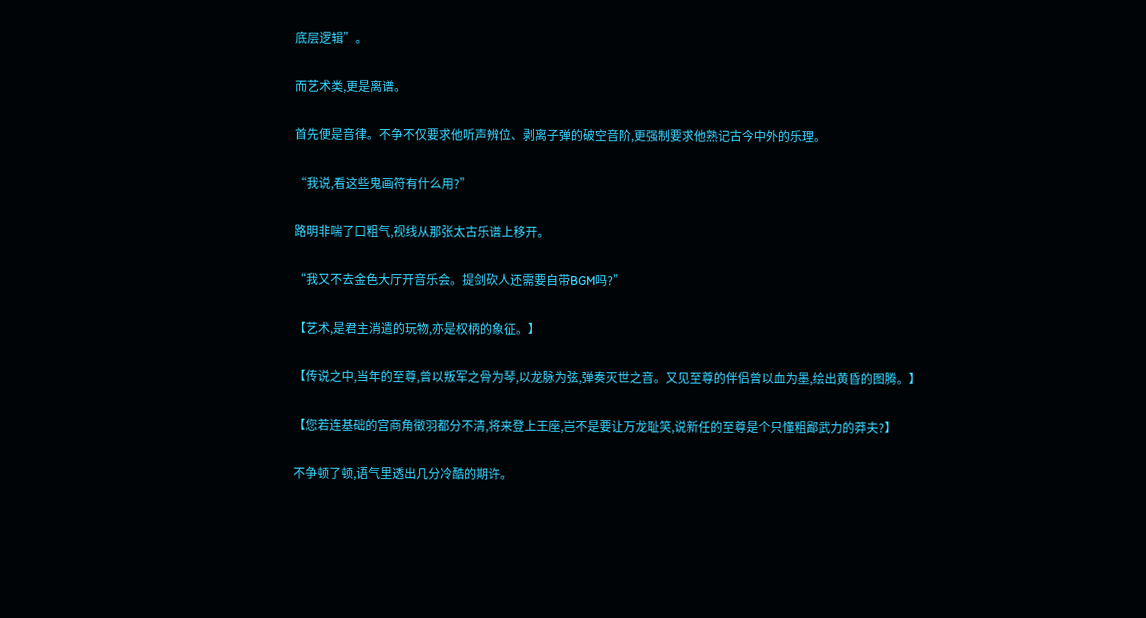底层逻辑”。

而艺术类,更是离谱。

首先便是音律。不争不仅要求他听声辨位、剥离子弹的破空音阶,更强制要求他熟记古今中外的乐理。

“我说,看这些鬼画符有什么用?”

路明非喘了口粗气,视线从那张太古乐谱上移开。

“我又不去金色大厅开音乐会。提剑砍人还需要自带BGM吗?”

【艺术,是君主消遣的玩物,亦是权柄的象征。】

【传说之中,当年的至尊,曾以叛军之骨为琴,以龙脉为弦,弹奏灭世之音。又见至尊的伴侣曾以血为墨,绘出黄昏的图腾。】

【您若连基础的宫商角徵羽都分不清,将来登上王座,岂不是要让万龙耻笑,说新任的至尊是个只懂粗鄙武力的莽夫?】

不争顿了顿,语气里透出几分冷酷的期许。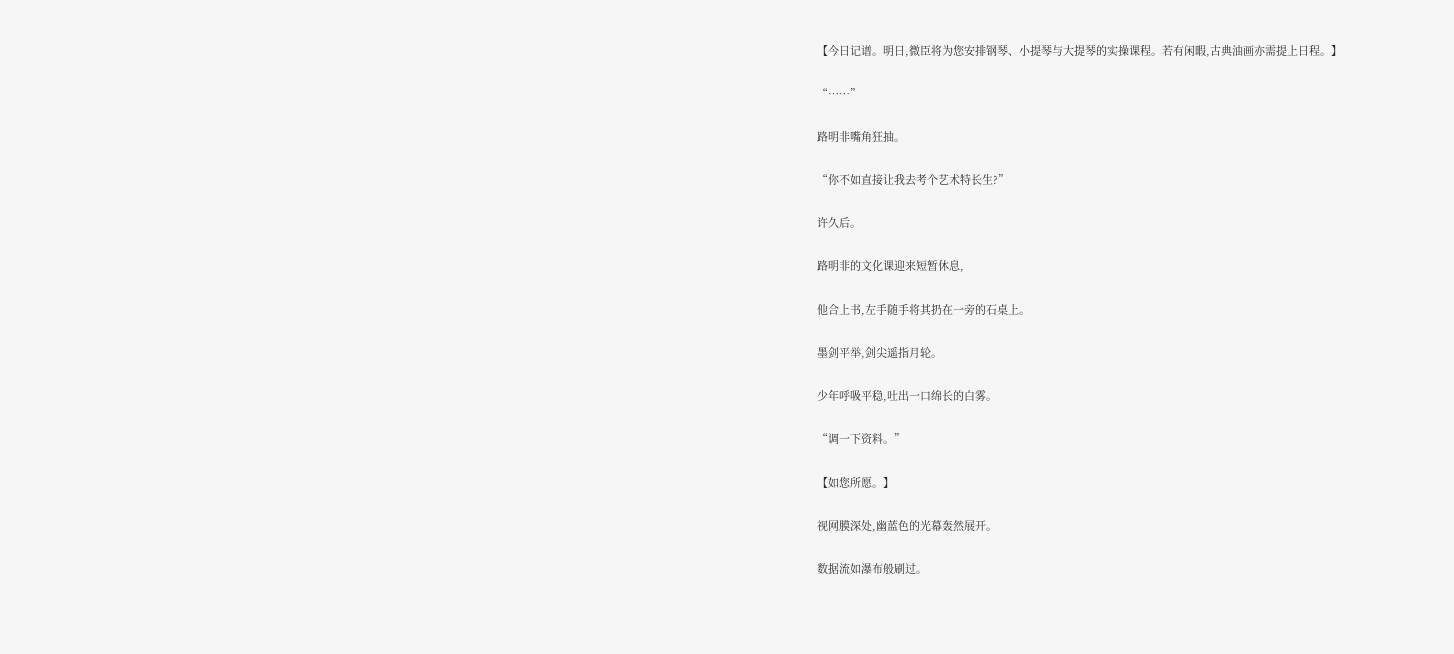【今日记谱。明日,微臣将为您安排钢琴、小提琴与大提琴的实操课程。若有闲暇,古典油画亦需提上日程。】

“……”

路明非嘴角狂抽。

“你不如直接让我去考个艺术特长生?”

许久后。

路明非的文化课迎来短暂休息,

他合上书,左手随手将其扔在一旁的石桌上。

墨剑平举,剑尖遥指月轮。

少年呼吸平稳,吐出一口绵长的白雾。

“调一下资料。”

【如您所愿。】

视网膜深处,幽蓝色的光幕轰然展开。

数据流如瀑布般刷过。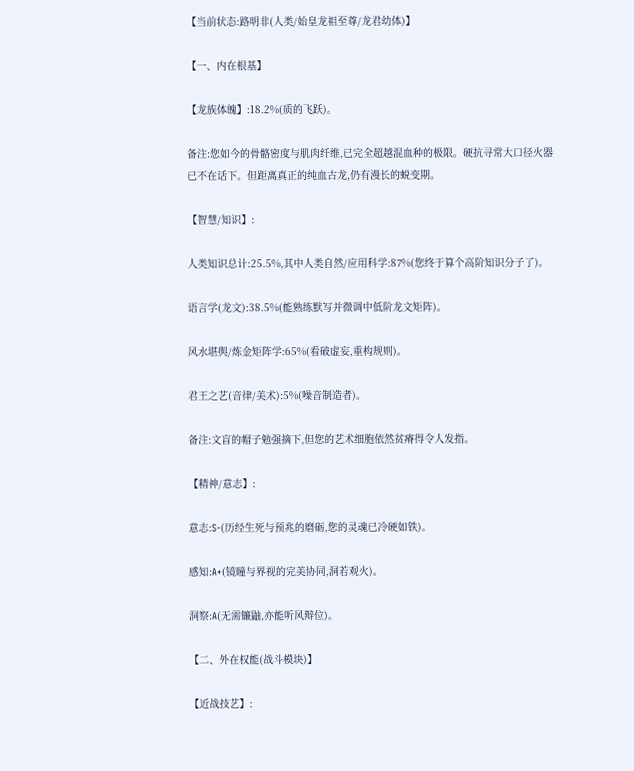【当前状态:路明非(人类/始皇龙祖至尊/龙君幼体)】

【一、内在根基】

【龙族体魄】:18.2%(质的飞跃)。

备注:您如今的骨骼密度与肌肉纤维,已完全超越混血种的极限。硬抗寻常大口径火器已不在话下。但距离真正的纯血古龙,仍有漫长的蜕变期。

【智慧/知识】:

人类知识总计:25.5%,其中人类自然/应用科学:87%(您终于算个高阶知识分子了)。

语言学(龙文):38.5%(能熟练默写并微调中低阶龙文矩阵)。

风水堪舆/炼金矩阵学:65%(看破虚妄,重构规则)。

君王之艺(音律/美术):5%(噪音制造者)。

备注:文盲的帽子勉强摘下,但您的艺术细胞依然贫瘠得令人发指。

【精神/意志】:

意志:S-(历经生死与预兆的磨砺,您的灵魂已冷硬如铁)。

感知:A+(镜瞳与界视的完美协同,洞若观火)。

洞察:A(无需镰鼬,亦能听风辩位)。

【二、外在权能(战斗模块)】

【近战技艺】: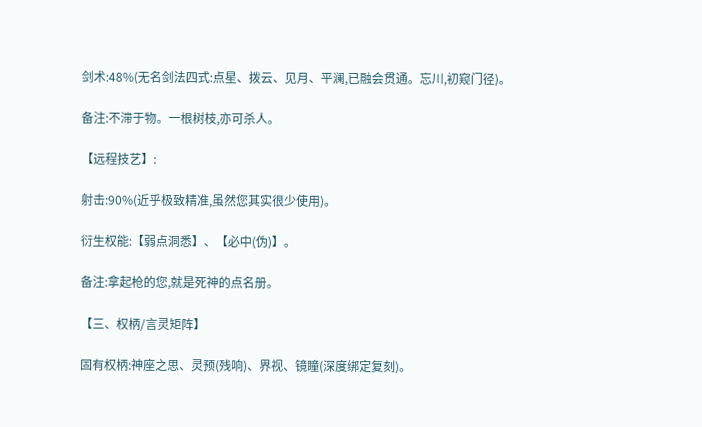剑术:48%(无名剑法四式:点星、拨云、见月、平澜,已融会贯通。忘川,初窥门径)。

备注:不滞于物。一根树枝,亦可杀人。

【远程技艺】:

射击:90%(近乎极致精准,虽然您其实很少使用)。

衍生权能:【弱点洞悉】、【必中(伪)】。

备注:拿起枪的您,就是死神的点名册。

【三、权柄/言灵矩阵】

固有权柄:神座之思、灵预(残响)、界视、镜瞳(深度绑定复刻)。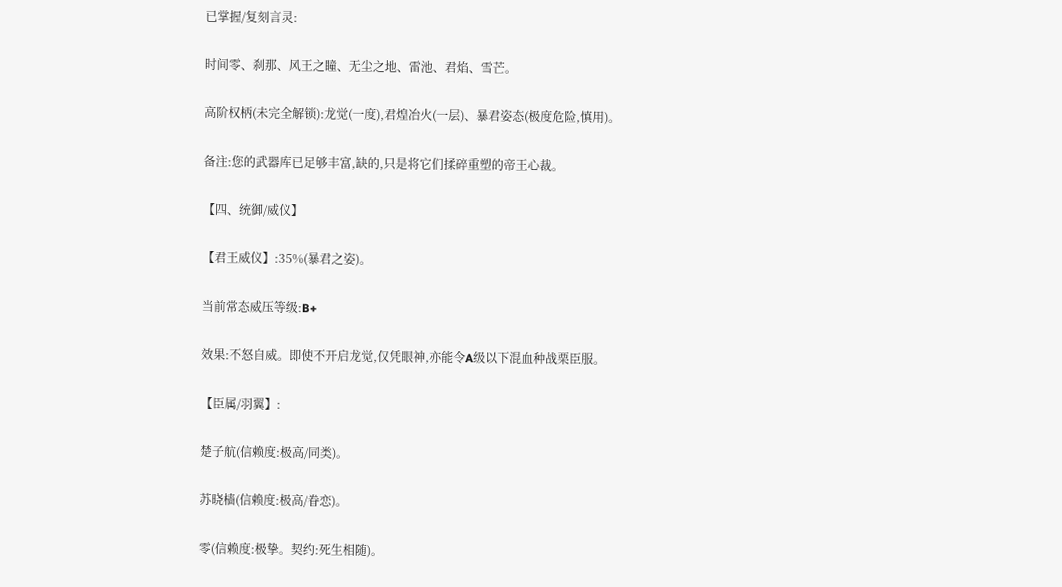已掌握/复刻言灵:

时间零、刹那、风王之瞳、无尘之地、雷池、君焰、雪芒。

高阶权柄(未完全解锁):龙觉(一度),君煌冶火(一层)、暴君姿态(极度危险,慎用)。

备注:您的武器库已足够丰富,缺的,只是将它们揉碎重塑的帝王心裁。

【四、统御/威仪】

【君王威仪】:35%(暴君之姿)。

当前常态威压等级:B+

效果:不怒自威。即使不开启龙觉,仅凭眼神,亦能令A级以下混血种战栗臣服。

【臣属/羽翼】:

楚子航(信赖度:极高/同类)。

苏晓樯(信赖度:极高/眷恋)。

零(信赖度:极挚。契约:死生相随)。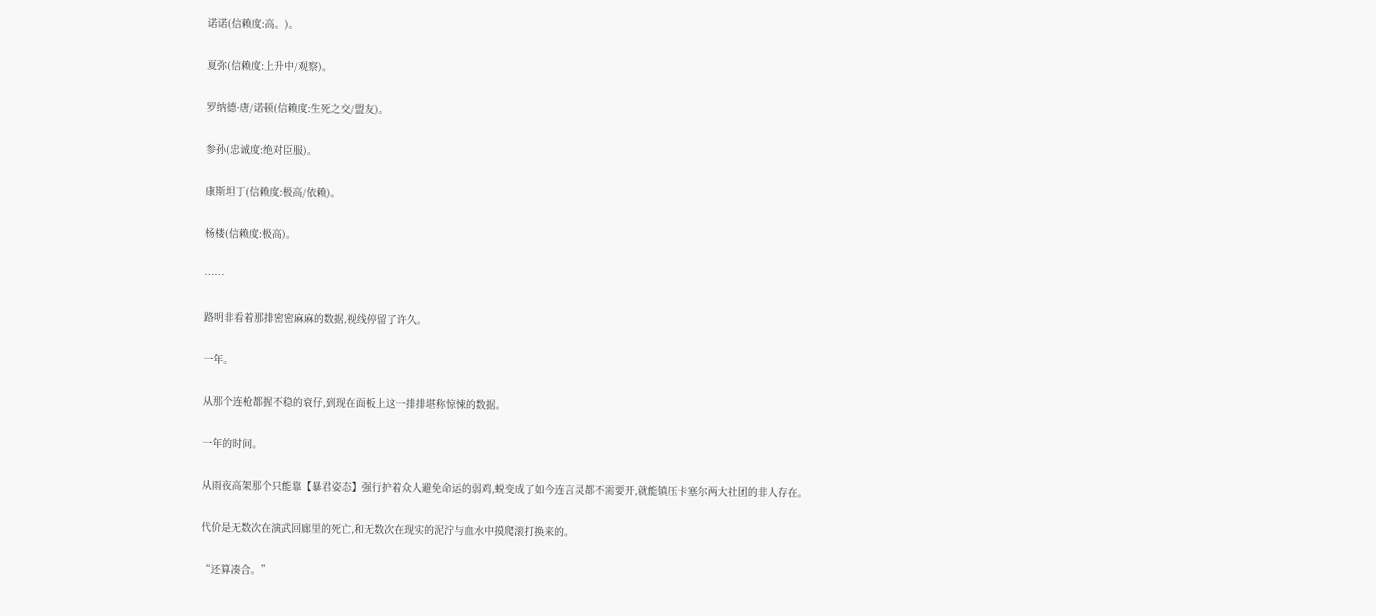诺诺(信赖度:高。)。

夏弥(信赖度:上升中/观察)。

罗纳德·唐/诺顿(信赖度:生死之交/盟友)。

参孙(忠诚度:绝对臣服)。

康斯坦丁(信赖度:极高/依赖)。

杨楼(信赖度:极高)。

……

路明非看着那排密密麻麻的数据,视线停留了许久。

一年。

从那个连枪都握不稳的衰仔,到现在面板上这一排排堪称惊悚的数据。

一年的时间。

从雨夜高架那个只能靠【暴君姿态】强行护着众人避免命运的弱鸡,蜕变成了如今连言灵都不需要开,就能镇压卡塞尔两大社团的非人存在。

代价是无数次在演武回廊里的死亡,和无数次在现实的泥泞与血水中摸爬滚打换来的。

“还算凑合。”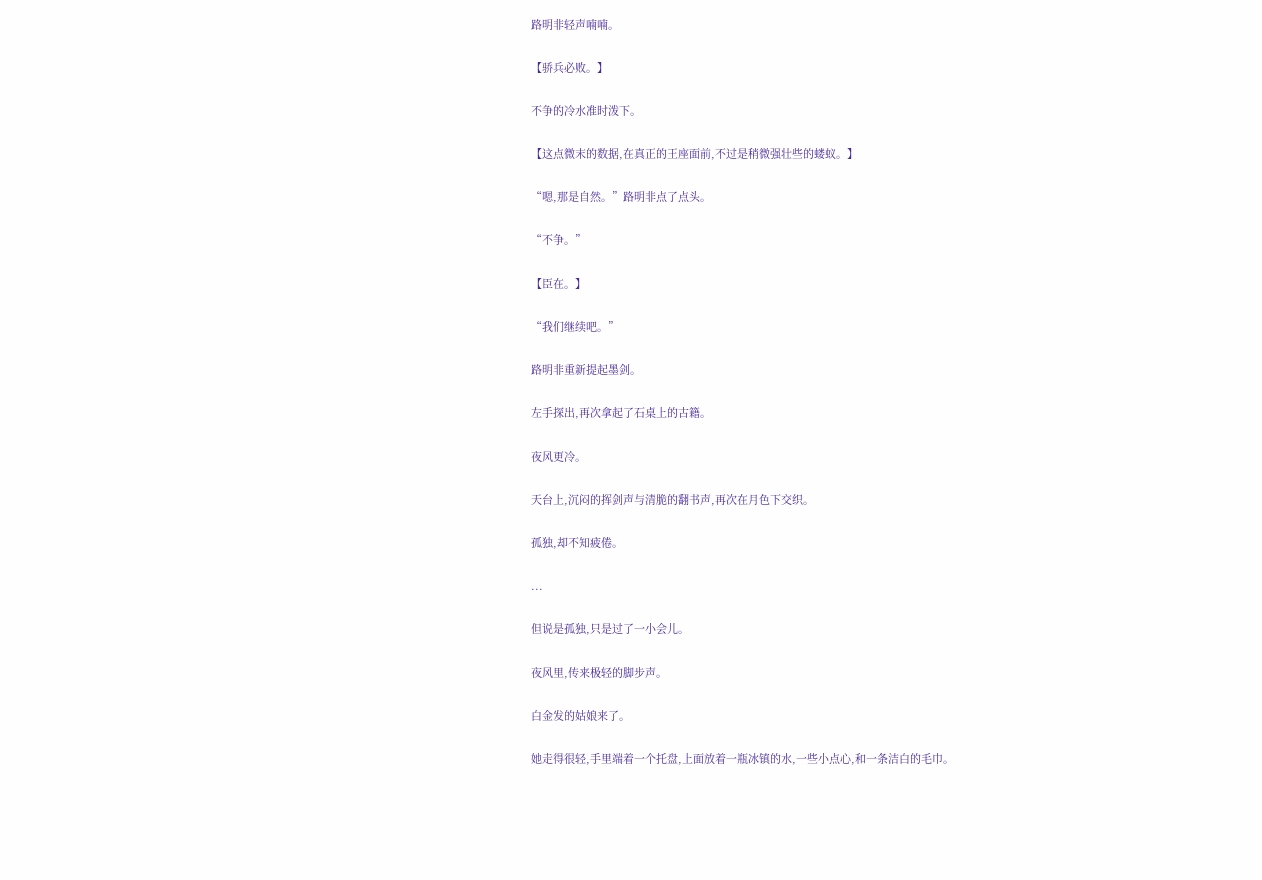路明非轻声喃喃。

【骄兵必败。】

不争的冷水准时泼下。

【这点微末的数据,在真正的王座面前,不过是稍微强壮些的蝼蚁。】

“嗯,那是自然。”路明非点了点头。

“不争。”

【臣在。】

“我们继续吧。”

路明非重新提起墨剑。

左手探出,再次拿起了石桌上的古籍。

夜风更冷。

天台上,沉闷的挥剑声与清脆的翻书声,再次在月色下交织。

孤独,却不知疲倦。

...

但说是孤独,只是过了一小会儿。

夜风里,传来极轻的脚步声。

白金发的姑娘来了。

她走得很轻,手里端着一个托盘,上面放着一瓶冰镇的水,一些小点心,和一条洁白的毛巾。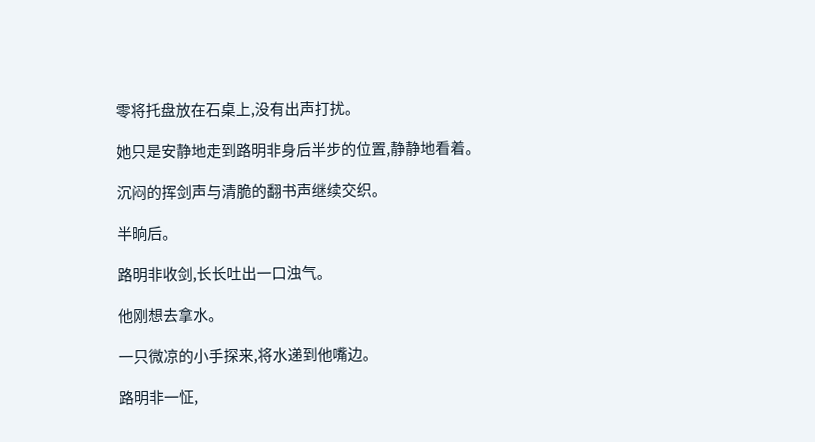零将托盘放在石桌上,没有出声打扰。

她只是安静地走到路明非身后半步的位置,静静地看着。

沉闷的挥剑声与清脆的翻书声继续交织。

半晌后。

路明非收剑,长长吐出一口浊气。

他刚想去拿水。

一只微凉的小手探来,将水递到他嘴边。

路明非一怔,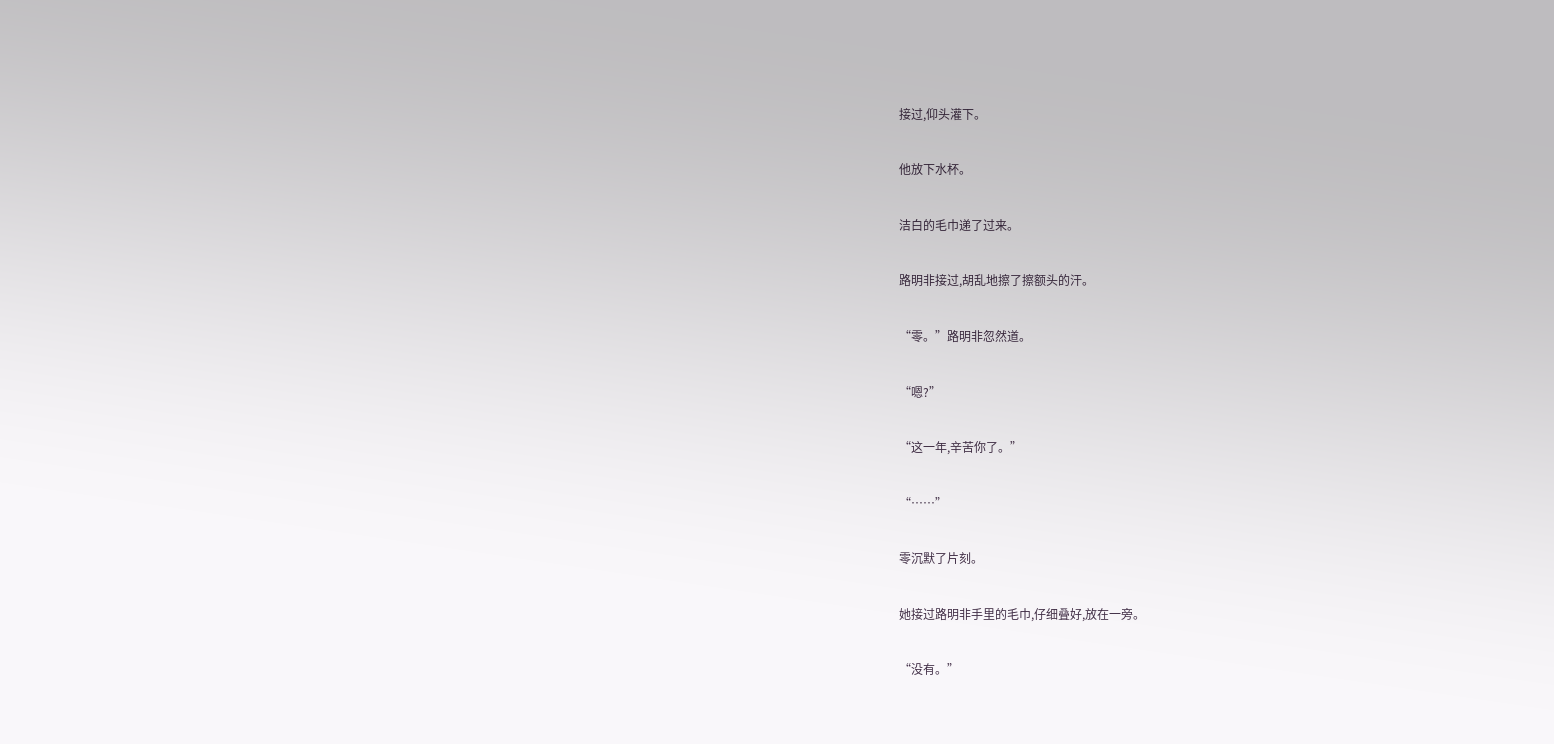接过,仰头灌下。

他放下水杯。

洁白的毛巾递了过来。

路明非接过,胡乱地擦了擦额头的汗。

“零。”路明非忽然道。

“嗯?”

“这一年,辛苦你了。”

“……”

零沉默了片刻。

她接过路明非手里的毛巾,仔细叠好,放在一旁。

“没有。”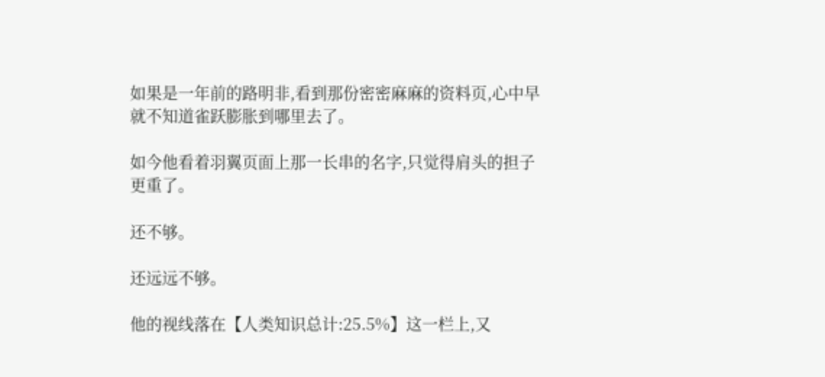如果是一年前的路明非,看到那份密密麻麻的资料页,心中早就不知道雀跃膨胀到哪里去了。

如今他看着羽翼页面上那一长串的名字,只觉得肩头的担子更重了。

还不够。

还远远不够。

他的视线落在【人类知识总计:25.5%】这一栏上,又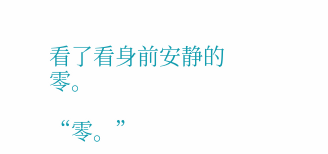看了看身前安静的零。

“零。”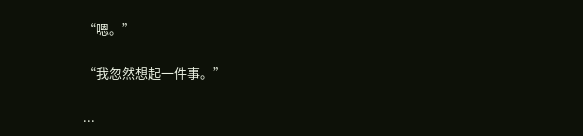“嗯。”

“我忽然想起一件事。”

...